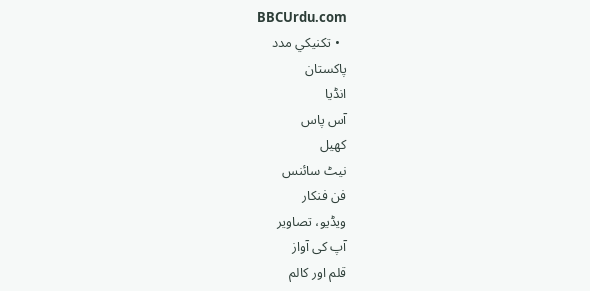BBCUrdu.com
  • تکنيکي مدد
پاکستان
انڈیا
آس پاس
کھیل
نیٹ سائنس
فن فنکار
ویڈیو، تصاویر
آپ کی آواز
قلم اور کالم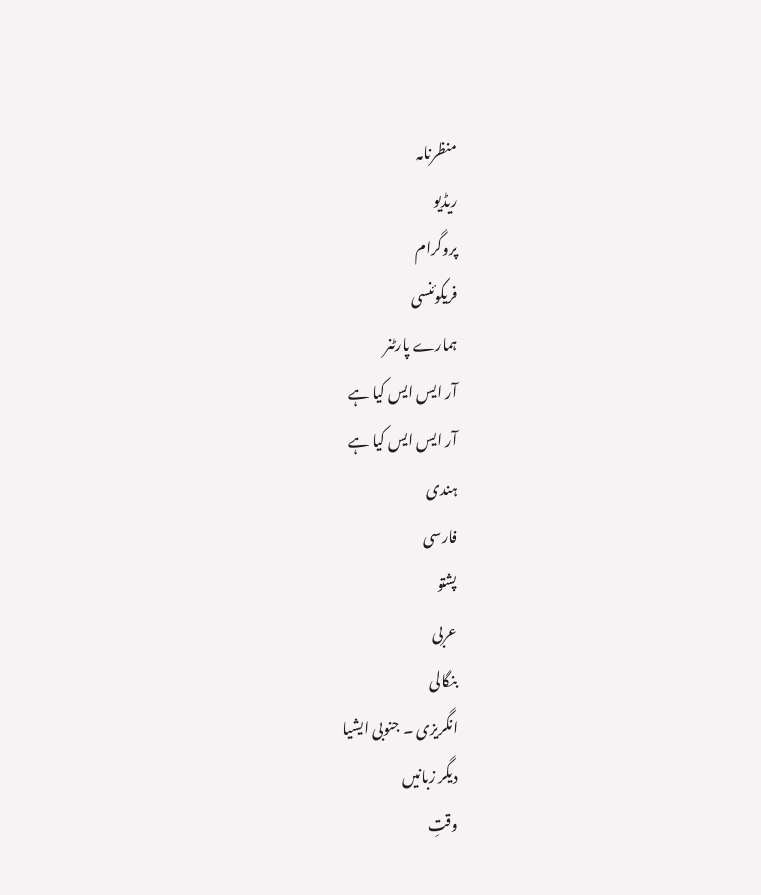منظرنامہ
ریڈیو
پروگرام
فریکوئنسی
ہمارے پارٹنر
آر ایس ایس کیا ہے
آر ایس ایس کیا ہے
ہندی
فارسی
پشتو
عربی
بنگالی
انگریزی ۔ جنوبی ایشیا
دیگر زبانیں
وقتِ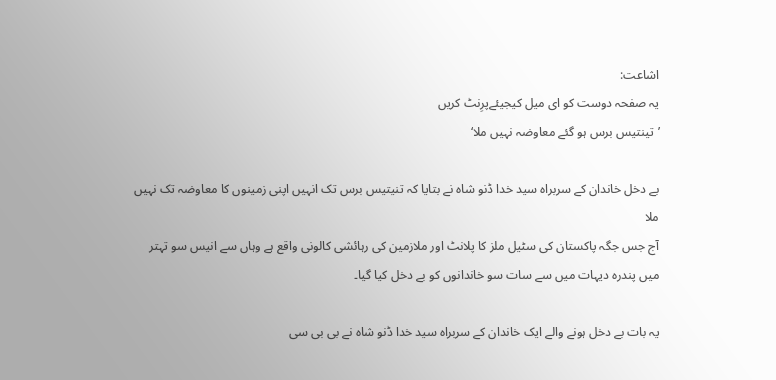اشاعت:
یہ صفحہ دوست کو ای میل کیجیئےپرِنٹ کریں
’تینتیس برس ہو گئے معاوضہ نہیں ملا‘

بے دخل خاندان کے سربراہ سید خدا ڈنو شاہ نے بتایا کہ تنیتیس برس تک انہیں اپنی زمینوں کا معاوضہ تک نہیں ملا
آج جس جگہ پاکستان کی سٹیل ملز کا پلانٹ اور ملازمین کی رہائشی کالونی واقع ہے وہاں سے انیس سو تہتر میں پندرہ دیہات میں سے سات سو خاندانوں کو بے دخل کیا گیا۔

یہ بات بے دخل ہونے والے ایک خاندان کے سربراہ سید خدا ڈنو شاہ نے بی بی سی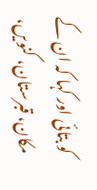کو بتائی اور کہا کہ ان کے مکان، قبرستان، کنویں،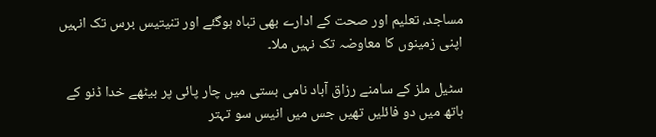مساجد، تعلیم اور صحت کے ادارے بھی تباہ ہوگئے اور تنیتیس برس تک انہیں اپنی زمینوں کا معاوضہ تک نہیں ملا۔

سٹیل ملز کے سامنے رزاق آباد نامی بستی میں چار پائی پر بیٹھے خدا ڈنو کے ہاتھ میں دو فائلیں تھیں جس میں انیس سو تہتر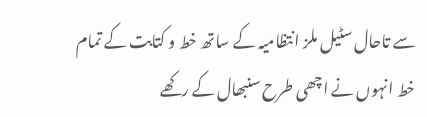سے تاحال سٹیل ملز انتظامیہ کے ساتھ خط و کتابت کے تمام خط انہوں نے اچھی طرح سنبھال کے رکھے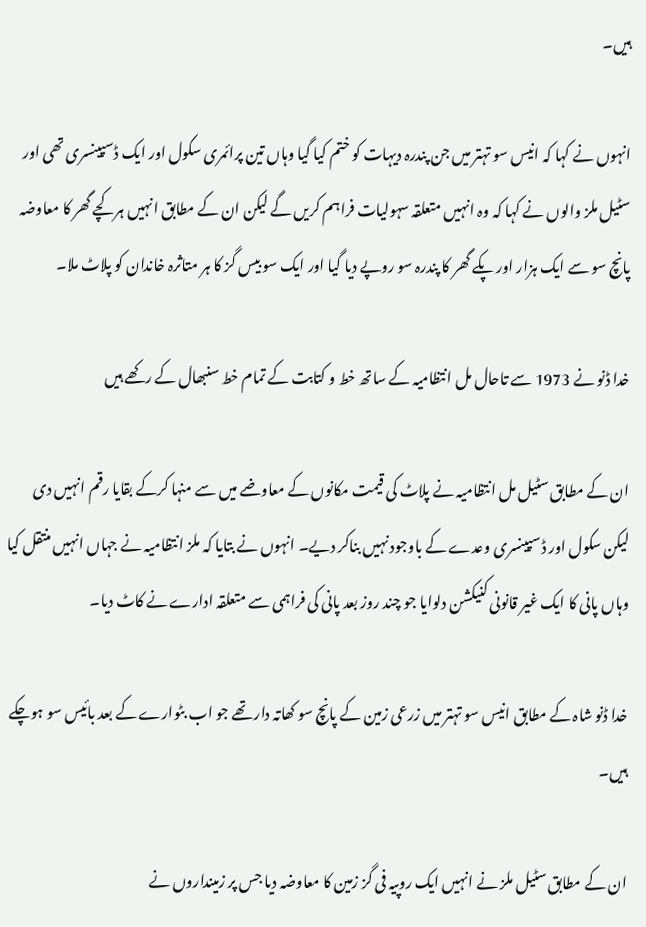ہیں۔

انہوں نے کہا کہ انیس سو تہتر میں جن پندرہ دیہات کو ختم کیا گیا وہاں تین پرائمری سکول اور ایک ڈسپینسری تھی اور سٹیل ملز والوں نے کہا کہ وہ انہیں متعلقہ سہولیات فراہم کریں گے لیکن ان کے مطابق انہیں ہر کچے گھر کا معاوضہ پانچ سو سے ایک ہزار اور پکے گھر کا پندرہ سو روپے دیا گیا اور ایک سو بیس گز کا ہر متاثرہ خاندان کو پلاٹ ملا۔

خدا ڈنو نے 1973 سے تاحال مل انتظامیہ کے ساتھ خط و کتابت کے تمام خط سنبھال کے رکھے ہیں

ان کے مطابق سٹیل مل انتظامیہ نے پلاٹ کی قیمت مکانوں کے معاوضے میں سے منہا کرکے بقایا رقم انہیں دی لیکن سکول اور ڈسپینسری وعدے کے باوجود نہیں بناکر دیے۔ انہوں نے بتایا کہ ملز انتظامیہ نے جہاں انہیں منتقل کیا وہاں پانی کا ایک غیر قانونی کنیکشن دلوایا جو چند روز بعد پانی کی فراہمی سے متعلقہ ادارے نے کاٹ دیا۔

خدا ڈنو شاہ کے مطابق انیس سو تہتر میں زرعی زمین کے پانچ سو کھاتہ دار تھے جو اب بٹوارے کے بعد بائیس سو ہوچکے ہیں۔

ان کے مطابق سٹیل ملز نے انہیں ایک روپیہ فی گز زمین کا معاوضہ دیا جس پر زمینداروں نے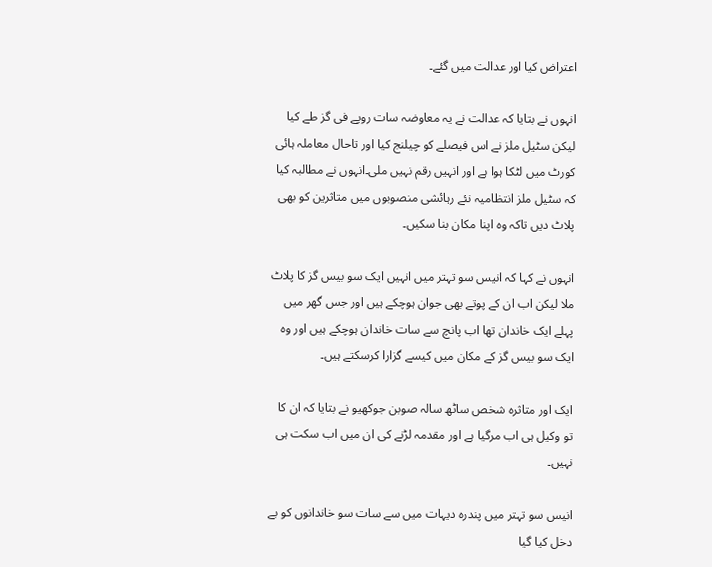اعتراض کیا اور عدالت میں گئے۔

انہوں نے بتایا کہ عدالت نے یہ معاوضہ سات روپے فی گز طے کیا لیکن سٹیل ملز نے اس فیصلے کو چیلنج کیا اور تاحال معاملہ ہائی کورٹ میں لٹکا ہوا ہے اور انہیں رقم نہیں ملی۔انہوں نے مطالبہ کیا کہ سٹیل ملز انتظامیہ نئے رہائشی منصوبوں میں متاثرین کو بھی پلاٹ دیں تاکہ وہ اپنا مکان بنا سکیں۔

انہوں نے کہا کہ انیس سو تہتر میں انہیں ایک سو بیس گز کا پلاٹ ملا لیکن اب ان کے پوتے بھی جوان ہوچکے ہیں اور جس گھر میں پہلے ایک خاندان تھا اب پانچ سے سات خاندان ہوچکے ہیں اور وہ ایک سو بیس گز کے مکان میں کیسے گزارا کرسکتے ہیں۔

ایک اور متاثرہ شخص ساٹھ سالہ صوبن جوکھیو نے بتایا کہ ان کا تو وکیل ہی اب مرگیا ہے اور مقدمہ لڑنے کی ان میں اب سکت ہی نہیں۔

انیس سو تہتر میں پندرہ دیہات میں سے سات سو خاندانوں کو بے دخل کیا گیا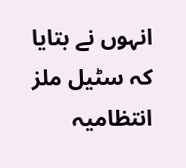انہوں نے بتایا کہ سٹیل ملز انتظامیہ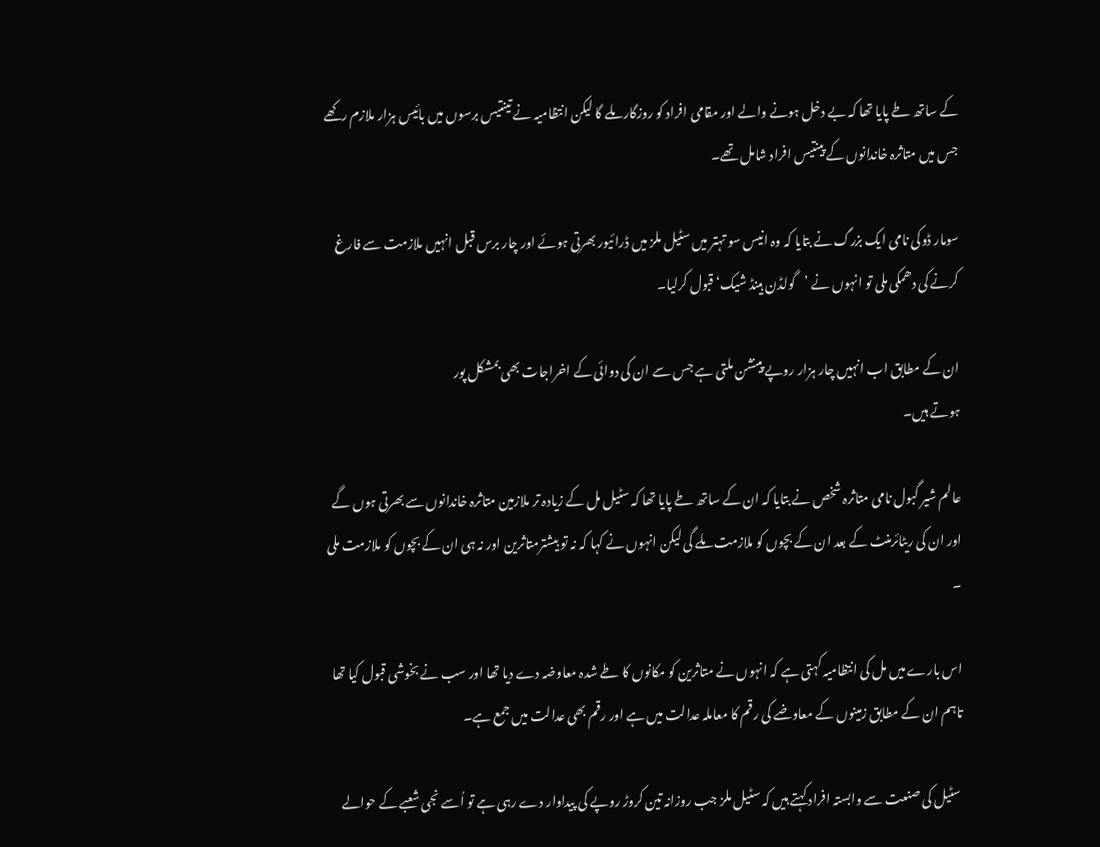کے ساتھ طے پایا تھا کہ بے دخل ہونے والے اور مقامی افراد کو روزگار ملے گا لیکن انتظامیہ نے تینتیس برسوں میں بائیس ہزار ملازم رکھے جس میں متاثرہ خاندانوں کے پینتیس افراد شامل تھے۔

سومار ڈوکی نامی ایک بزرگ نے بتایا کہ وہ انیس سو تہتر میں سٹیل ملز میں ڈرائیور بھرتی ہوئے اور چار برس قبل انہیں ملازمت سے فارغ کرنے کی دھمکی ملی تو انہوں نے ’گولڈن ہینڈ شیک‘ قبول کرلیا۔

ان کے مطابق اب انہیں چار ہزار روپے پینشن ملتی ہے جس سے ان کی دوائی کے اخراجات بھی بمشکل پور
ہوتے ہیں۔

عالم شیر گبول نامی متاثرہ شخص نے بتایا کہ ان کے ساتھ طے پایا تھا کہ سٹیل مل کے زیادہ تر ملازمین متاثرہ خاندانوں سے بھرتی ہوں گے اور ان کی ریٹائرمنٹ کے بعد ان کے بچوں کو ملازمت ملے گی لیکن انہوں نے کہا کہ نہ تو بیشترمتاثرین اور نہ ہی ان کے بچوں کو ملازمت ملی ۔

اس بارے میں مل کی انتظامیہ کہتی ہے کہ انہوں نے متاثرین کو مکانوں کا طے شدہ معاوضہ دے دیا تھا اور سب نے بخوشی قبول کیا تھا تاہم ان کے مطابق زمینوں کے معاوضے کی رقم کا معاملہ عدالت میں ہے اور رقم بھی عدالت میں جمع ہے۔

 سٹیل کی صنعت سے وابستہ افراد کہتے ہیں کہ سٹیل ملز جب روزانہ تین کروڑ روپے کی پیداوار دے رہی ہے تو اُسے نجی شعبے کے حوالے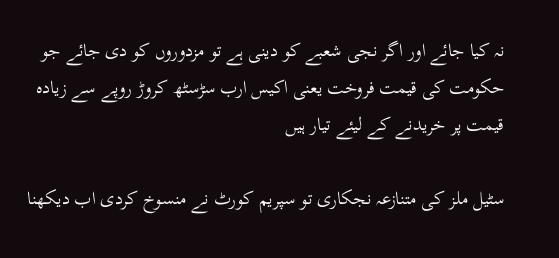نہ کیا جائے اور اگر نجی شعبے کو دینی ہے تو مزدوروں کو دی جائے جو حکومت کی قیمت فروخت یعنی اکیس ارب سڑسٹھ کروڑ روپے سے زیادہ قیمت پر خریدنے کے لیئے تیار ہیں

سٹیل ملز کی متنازعہ نجکاری تو سپریم کورٹ نے منسوخ کردی اب دیکھنا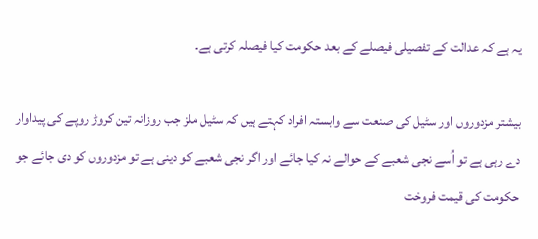یہ ہے کہ عدالت کے تفصیلی فیصلے کے بعد حکومت کیا فیصلہ کرتی ہے۔

بیشتر مزدوروں اور سٹیل کی صنعت سے وابستہ افراد کہتے ہیں کہ سٹیل ملز جب روزانہ تین کروڑ روپے کی پیداوار دے رہی ہے تو اُسے نجی شعبے کے حوالے نہ کیا جائے اور اگر نجی شعبے کو دینی ہے تو مزدوروں کو دی جائے جو حکومت کی قیمت فروخت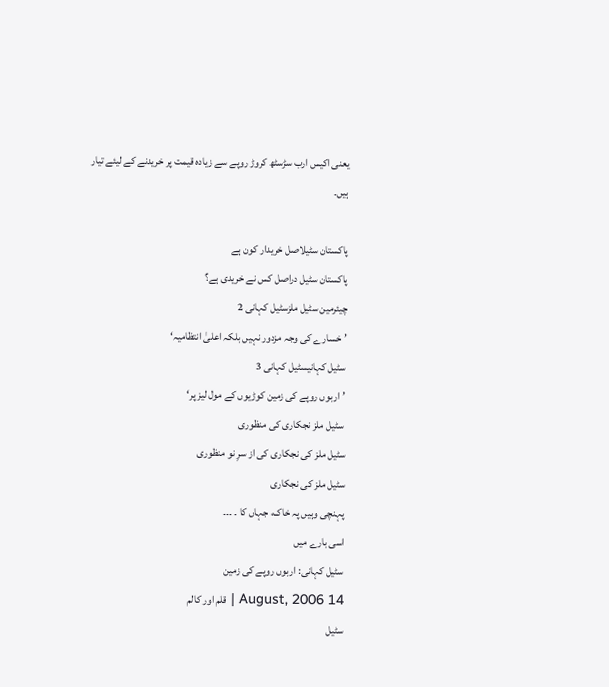یعنی اکیس ارب سڑسٹھ کروڑ روپے سے زیادہ قیمت پر خریدنے کے لیئے تیار ہیں۔

پاکستان سٹیلاصل خریدار کون ہے
پاکستان سٹیل دراصل کس نے خریدی ہے؟
چیئرمین سٹیل ملزسٹیل کہانی 2
’خسارے کی وجہ مزدور نہیں بلکہ اعلیٰ انتظامیہ‘
سٹیل کہانیسٹیل کہانی 3
’اربوں روپے کی زمین کوڑیوں کے مول لیز پر‘
 سٹیل ملز نجکاری کی منظوری
سٹیل ملز کی نجکاری کی از سرِ نو منظوری
سٹیل ملز کی نجکاری
پہنچی وہیں پہ خاک، جہاں کا ۔ ۔۔۔
اسی بارے میں
سٹیل کہانی: اربوں روپے کی زمین
14 August, 2006 | قلم اور کالم
سٹیل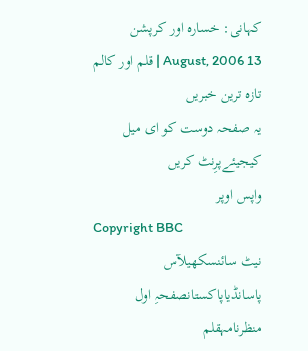کہانی: خسارہ اور کرپشن
13 August, 2006 | قلم اور کالم
تازہ ترین خبریں
یہ صفحہ دوست کو ای میل کیجیئےپرِنٹ کریں
واپس اوپر
Copyright BBC
نیٹ سائنسکھیلآس پاسانڈیاپاکستانصفحہِ اول
منظرنامہقلم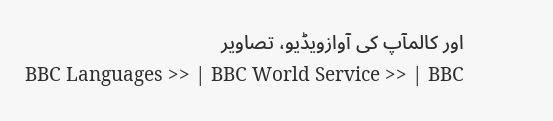اور کالمآپ کی آوازویڈیو، تصاویر
BBC Languages >> | BBC World Service >> | BBC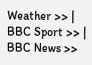Weather >> | BBC Sport >> | BBC News >>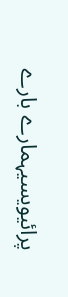پرائیویسیہمارے بارے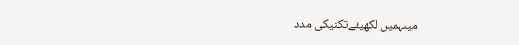میںہمیں لکھیئےتکنیکی مدد